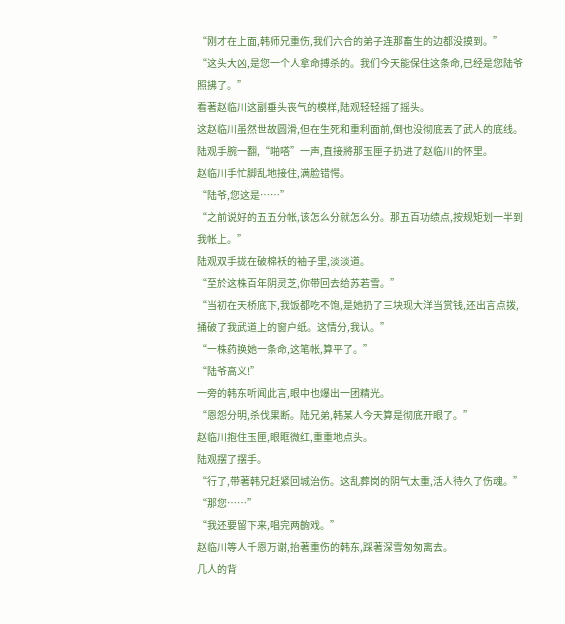“刚才在上面,韩师兄重伤,我们六合的弟子连那畜生的边都没摸到。”
“这头大凶,是您一个人拿命搏杀的。我们今天能保住这条命,已经是您陆爷照拂了。”
看著赵临川这副垂头丧气的模样,陆观轻轻摇了摇头。
这赵临川虽然世故圆滑,但在生死和重利面前,倒也没彻底丟了武人的底线。
陆观手腕一翻,“啪嗒”一声,直接將那玉匣子扔进了赵临川的怀里。
赵临川手忙脚乱地接住,满脸错愕。
“陆爷,您这是……”
“之前说好的五五分帐,该怎么分就怎么分。那五百功绩点,按规矩划一半到我帐上。”
陆观双手拢在破棉袄的袖子里,淡淡道。
“至於这株百年阴灵芝,你带回去给苏若雪。”
“当初在天桥底下,我饭都吃不饱,是她扔了三块现大洋当赏钱,还出言点拨,捅破了我武道上的窗户纸。这情分,我认。”
“一株药换她一条命,这笔帐,算平了。”
“陆爷高义!”
一旁的韩东听闻此言,眼中也爆出一团精光。
“恩怨分明,杀伐果断。陆兄弟,韩某人今天算是彻底开眼了。”
赵临川抱住玉匣,眼眶微红,重重地点头。
陆观摆了摆手。
“行了,带著韩兄赶紧回城治伤。这乱葬岗的阴气太重,活人待久了伤魂。”
“那您……”
“我还要留下来,唱完两齣戏。”
赵临川等人千恩万谢,抬著重伤的韩东,踩著深雪匆匆离去。
几人的背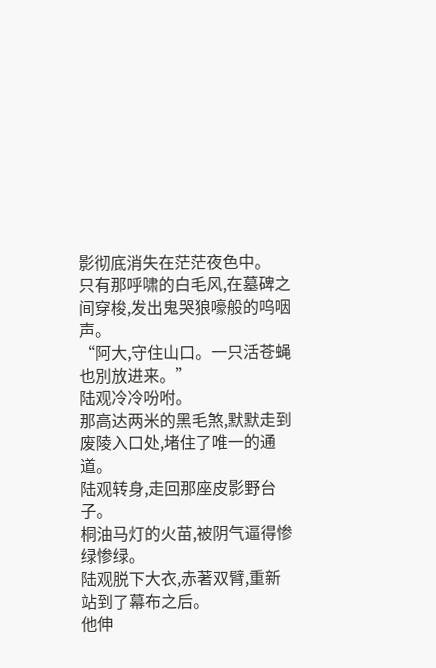影彻底消失在茫茫夜色中。
只有那呼啸的白毛风,在墓碑之间穿梭,发出鬼哭狼嚎般的呜咽声。
“阿大,守住山口。一只活苍蝇也別放进来。”
陆观冷冷吩咐。
那高达两米的黑毛煞,默默走到废陵入口处,堵住了唯一的通道。
陆观转身,走回那座皮影野台子。
桐油马灯的火苗,被阴气逼得惨绿惨绿。
陆观脱下大衣,赤著双臂,重新站到了幕布之后。
他伸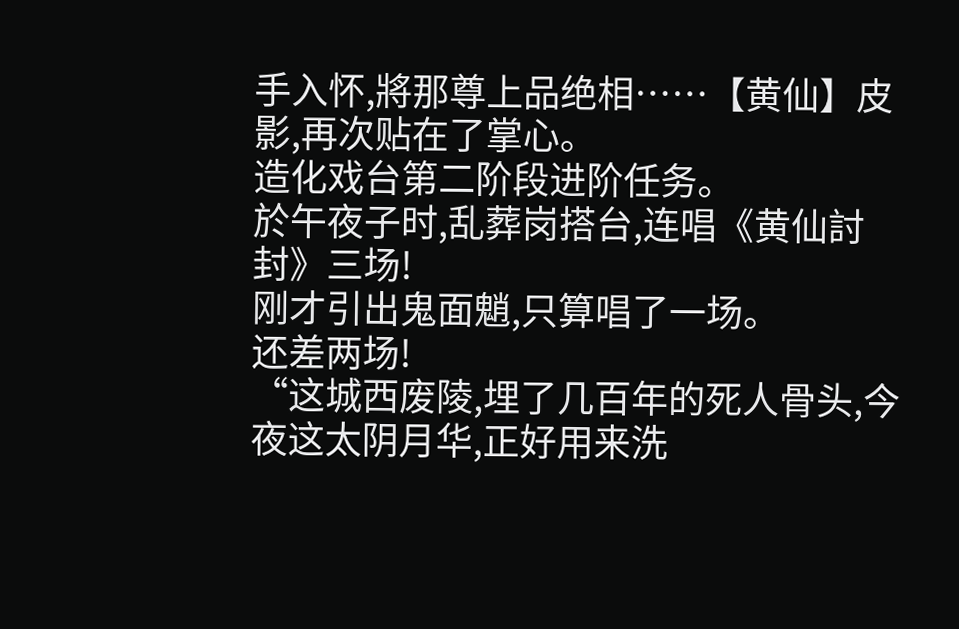手入怀,將那尊上品绝相……【黄仙】皮影,再次贴在了掌心。
造化戏台第二阶段进阶任务。
於午夜子时,乱葬岗搭台,连唱《黄仙討封》三场!
刚才引出鬼面魈,只算唱了一场。
还差两场!
“这城西废陵,埋了几百年的死人骨头,今夜这太阴月华,正好用来洗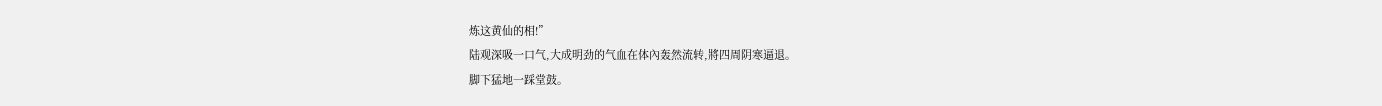炼这黄仙的相!”
陆观深吸一口气,大成明劲的气血在体內轰然流转,將四周阴寒逼退。
脚下猛地一踩堂鼓。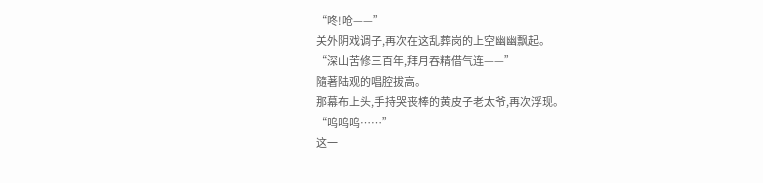“咚!呛——”
关外阴戏调子,再次在这乱葬岗的上空幽幽飘起。
“深山苦修三百年,拜月吞精借气连——”
隨著陆观的唱腔拔高。
那幕布上头,手持哭丧棒的黄皮子老太爷,再次浮现。
“呜呜呜……”
这一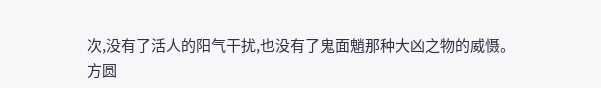次,没有了活人的阳气干扰,也没有了鬼面魈那种大凶之物的威慑。
方圆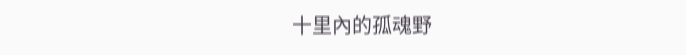十里內的孤魂野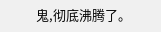鬼,彻底沸腾了。